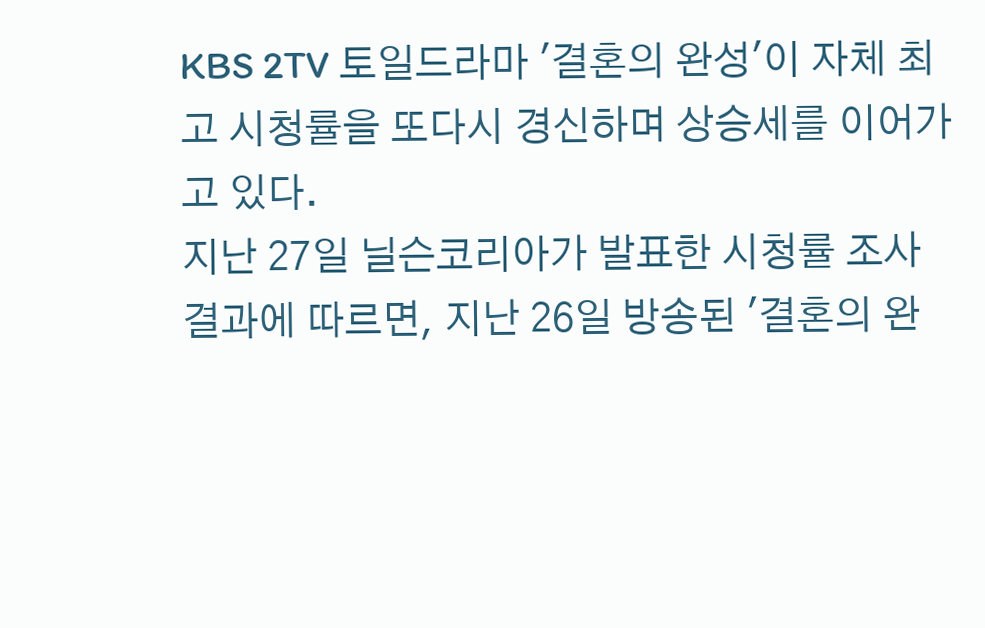KBS 2TV 토일드라마 '결혼의 완성'이 자체 최고 시청률을 또다시 경신하며 상승세를 이어가고 있다.
지난 27일 닐슨코리아가 발표한 시청률 조사 결과에 따르면, 지난 26일 방송된 '결혼의 완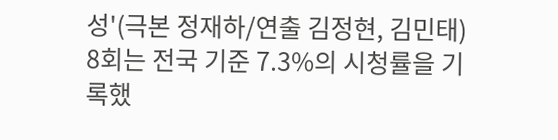성'(극본 정재하/연출 김정현, 김민태) 8회는 전국 기준 7.3%의 시청률을 기록했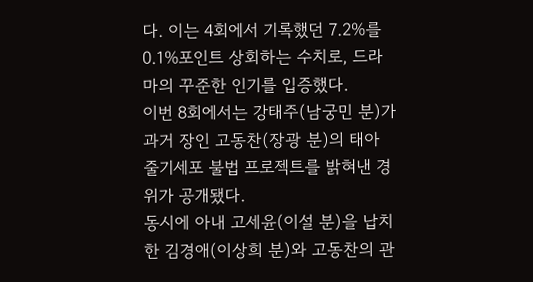다. 이는 4회에서 기록했던 7.2%를 0.1%포인트 상회하는 수치로, 드라마의 꾸준한 인기를 입증했다.
이번 8회에서는 강태주(남궁민 분)가 과거 장인 고동찬(장광 분)의 태아 줄기세포 불법 프로젝트를 밝혀낸 경위가 공개됐다.
동시에 아내 고세윤(이설 분)을 납치한 김경애(이상희 분)와 고동찬의 관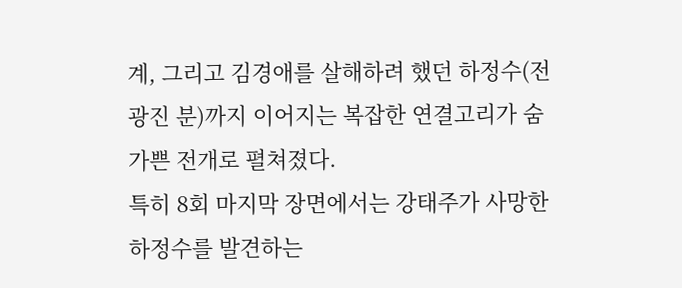계, 그리고 김경애를 살해하려 했던 하정수(전광진 분)까지 이어지는 복잡한 연결고리가 숨 가쁜 전개로 펼쳐졌다.
특히 8회 마지막 장면에서는 강태주가 사망한 하정수를 발견하는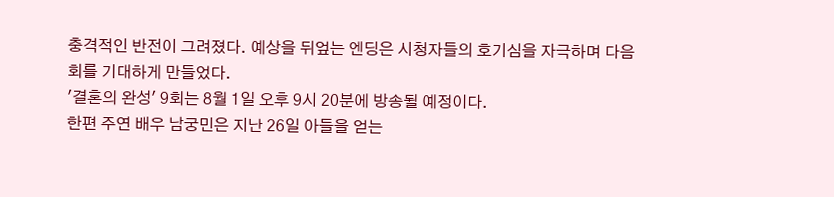충격적인 반전이 그려졌다. 예상을 뒤엎는 엔딩은 시청자들의 호기심을 자극하며 다음 회를 기대하게 만들었다.
'결혼의 완성' 9회는 8월 1일 오후 9시 20분에 방송될 예정이다.
한편 주연 배우 남궁민은 지난 26일 아들을 얻는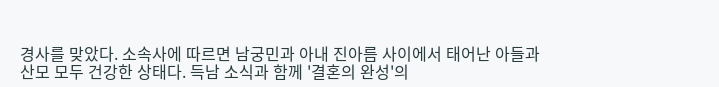경사를 맞았다. 소속사에 따르면 남궁민과 아내 진아름 사이에서 태어난 아들과 산모 모두 건강한 상태다. 득남 소식과 함께 '결혼의 완성'의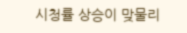시청률 상승이 맞물리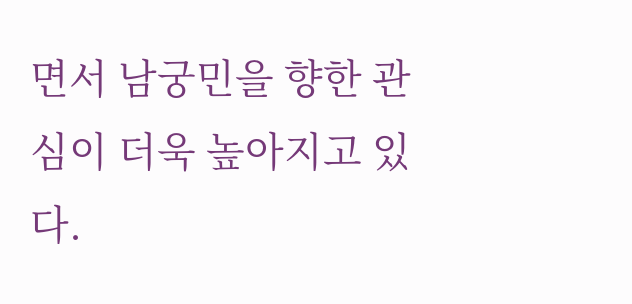면서 남궁민을 향한 관심이 더욱 높아지고 있다.